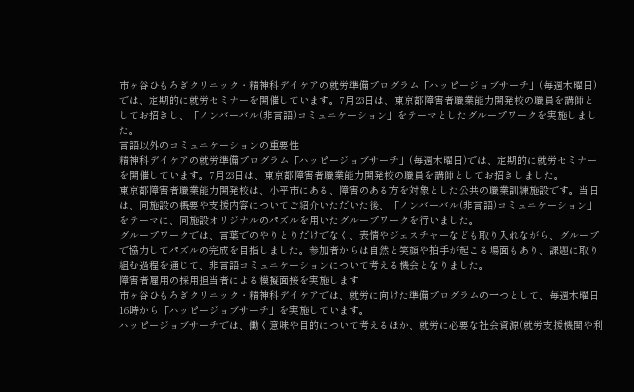市ヶ谷ひもろぎクリニック・精神科デイケアの就労準備プログラム「ハッピージョブサーチ」(毎週木曜日)では、定期的に就労セミナーを開催しています。7月23日は、東京都障害者職業能力開発校の職員を講師としてお招きし、「ノンバーバル(非言語)コミュニケーション」をテーマとしたグループワークを実施しました。
言語以外のコミュニケーションの重要性
精神科デイケアの就労準備プログラム「ハッピージョブサーチ」(毎週木曜日)では、定期的に就労セミナーを開催しています。7月23日は、東京都障害者職業能力開発校の職員を講師としてお招きしました。
東京都障害者職業能力開発校は、小平市にある、障害のある方を対象とした公共の職業訓練施設です。当日は、同施設の概要や支援内容についてご紹介いただいた後、「ノンバーバル(非言語)コミュニケーション」をテーマに、同施設オリジナルのパズルを用いたグループワークを行いました。
グループワークでは、言葉でのやりとりだけでなく、表情やジェスチャーなども取り入れながら、グループで協力してパズルの完成を目指しました。参加者からは自然と笑顔や拍手が起こる場面もあり、課題に取り組む過程を通じて、非言語コミュニケーションについて考える機会となりました。
障害者雇用の採用担当者による模擬面接を実施します
市ヶ谷ひもろぎクリニック・精神科デイケアでは、就労に向けた準備プログラムの一つとして、毎週木曜日16時から「ハッピージョブサーチ」を実施しています。
ハッピージョブサーチでは、働く意味や目的について考えるほか、就労に必要な社会資源(就労支援機関や利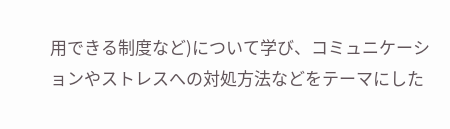用できる制度など)について学び、コミュニケーションやストレスへの対処方法などをテーマにした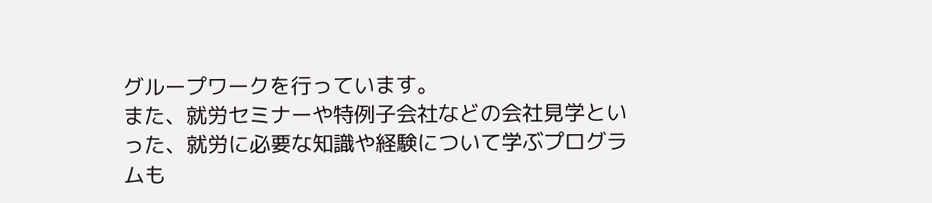グループワークを行っています。
また、就労セミナーや特例子会社などの会社見学といった、就労に必要な知識や経験について学ぶプログラムも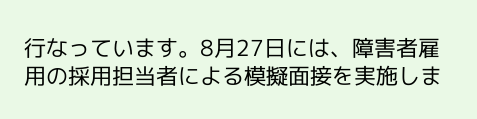行なっています。8月27日には、障害者雇用の採用担当者による模擬面接を実施しま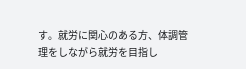す。就労に関心のある方、体調管理をしながら就労を目指し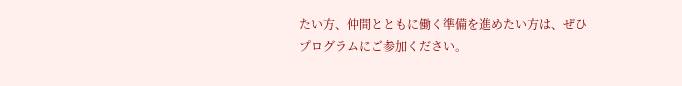たい方、仲間とともに働く準備を進めたい方は、ぜひプログラムにご参加ください。